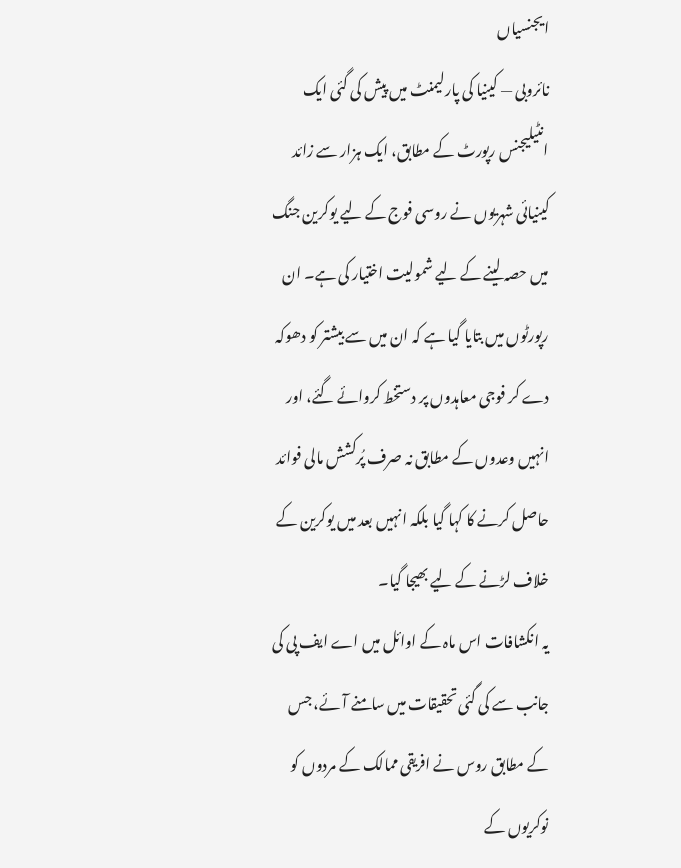ایجنسیاں
نائروبی — کینیا کی پارلیمنٹ میں پیش کی گئی ایک انٹیلیجنس رپورٹ کے مطابق، ایک ہزار سے زائد کینیائی شہریوں نے روسی فوج کے لیے یوکرین جنگ میں حصہ لینے کے لیے شمولیت اختیار کی ہے۔ ان رپورٹوں میں بتایا گیا ہے کہ ان میں سے بیشتر کو دھوکہ دے کر فوجی معاہدوں پر دستخط کروائے گئے، اور انہیں وعدوں کے مطابق نہ صرف پُرکشش مالی فوائد حاصل کرنے کا کہا گیا بلکہ انہیں بعد میں یوکرین کے خلاف لڑنے کے لیے بھیجا گیا۔
یہ انکشافات اس ماہ کے اوائل میں اے ایف پی کی جانب سے کی گئی تحقیقات میں سامنے آئے، جس کے مطابق روس نے افریقی ممالک کے مردوں کو نوکریوں کے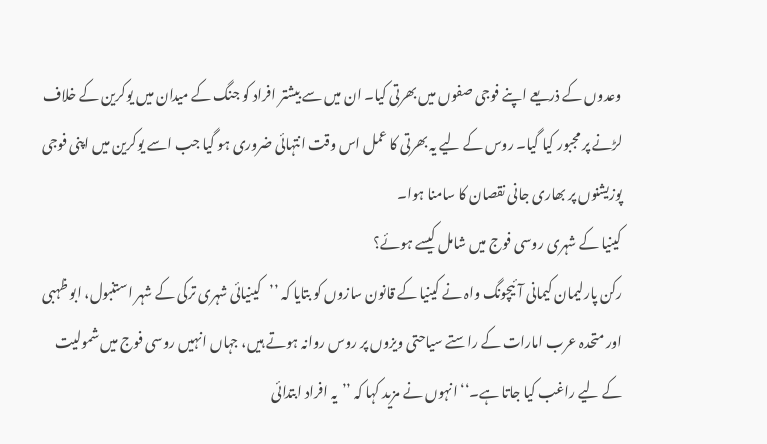وعدوں کے ذریعے اپنے فوجی صفوں میں بھرتی کیا۔ ان میں سے بیشتر افراد کو جنگ کے میدان میں یوکرین کے خلاف لڑنے پر مجبور کیا گیا۔ روس کے لیے یہ بھرتی کا عمل اس وقت انتہائی ضروری ہو گیا جب اسے یوکرین میں اپنی فوجی پوزیشنوں پر بھاری جانی نقصان کا سامنا ہوا۔
کینیا کے شہری روسی فوج میں شامل کیسے ہوئے؟
رکن پارلیمان کیمانی آئیچونگ واہ نے کینیا کے قانون سازوں کو بتایا کہ ’’کینیائی شہری ترکی کے شہر استنبول، ابو ظہبی اور متحدہ عرب امارات کے راستے سیاحتی ویزوں پر روس روانہ ہوتے ہیں، جہاں انہیں روسی فوج میں شمولیت کے لیے راغب کیا جاتا ہے۔‘‘ انہوں نے مزید کہا کہ ’’یہ افراد ابتدائی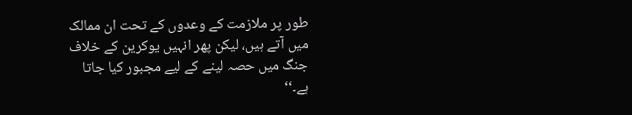طور پر ملازمت کے وعدوں کے تحت ان ممالک میں آتے ہیں، لیکن پھر انہیں یوکرین کے خلاف جنگ میں حصہ لینے کے لیے مجبور کیا جاتا ہے۔‘‘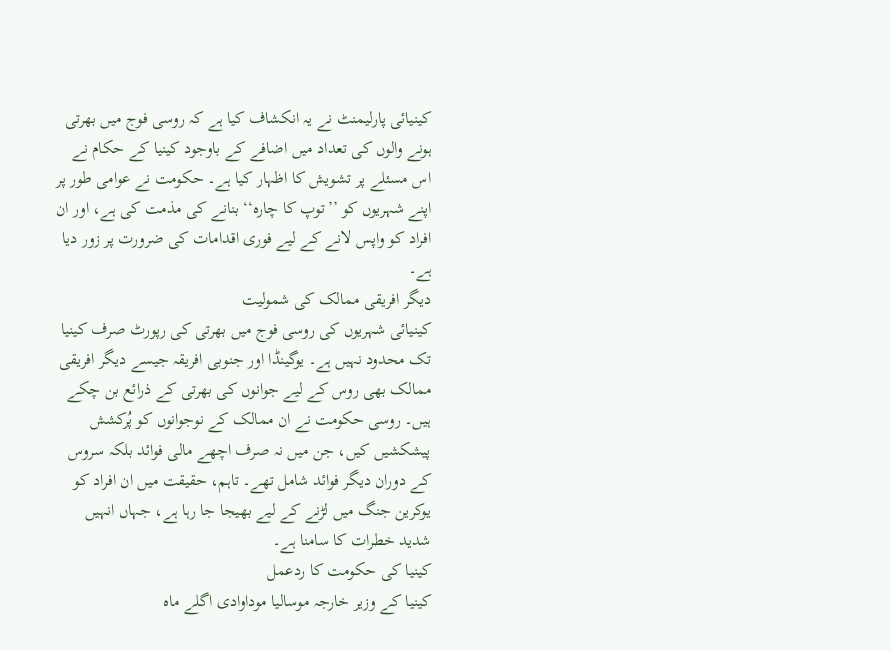کینیائی پارلیمنٹ نے یہ انکشاف کیا ہے کہ روسی فوج میں بھرتی ہونے والوں کی تعداد میں اضافے کے باوجود کینیا کے حکام نے اس مسئلے پر تشویش کا اظہار کیا ہے۔ حکومت نے عوامی طور پر اپنے شہریوں کو ’’توپ کا چارہ‘‘ بنانے کی مذمت کی ہے، اور ان افراد کو واپس لانے کے لیے فوری اقدامات کی ضرورت پر زور دیا ہے۔
دیگر افریقی ممالک کی شمولیت
کینیائی شہریوں کی روسی فوج میں بھرتی کی رپورٹ صرف کینیا تک محدود نہیں ہے۔ یوگینڈا اور جنوبی افریقہ جیسے دیگر افریقی ممالک بھی روس کے لیے جوانوں کی بھرتی کے ذرائع بن چکے ہیں۔ روسی حکومت نے ان ممالک کے نوجوانوں کو پُرکشش پیشکشیں کیں، جن میں نہ صرف اچھے مالی فوائد بلکہ سروس کے دوران دیگر فوائد شامل تھے۔ تاہم، حقیقت میں ان افراد کو یوکرین جنگ میں لڑنے کے لیے بھیجا جا رہا ہے، جہاں انہیں شدید خطرات کا سامنا ہے۔
کینیا کی حکومت کا ردعمل
کینیا کے وزیر خارجہ موسالیا موداوادی اگلے ماہ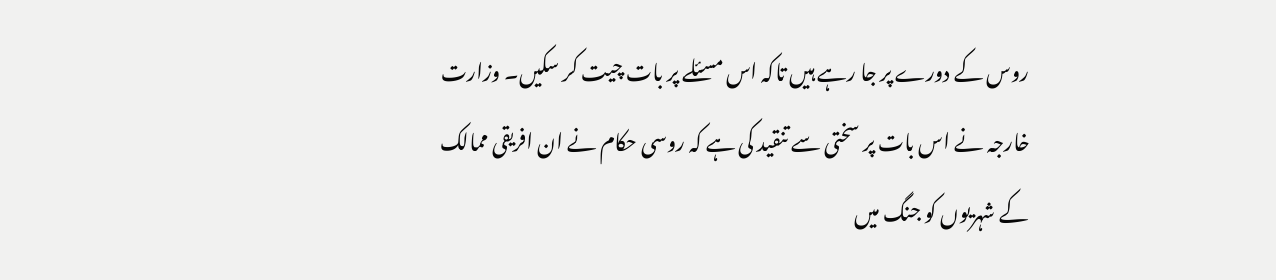روس کے دورے پر جا رہے ہیں تاکہ اس مسئلے پر بات چیت کر سکیں۔ وزارت خارجہ نے اس بات پر سختی سے تنقید کی ہے کہ روسی حکام نے ان افریقی ممالک کے شہریوں کو جنگ میں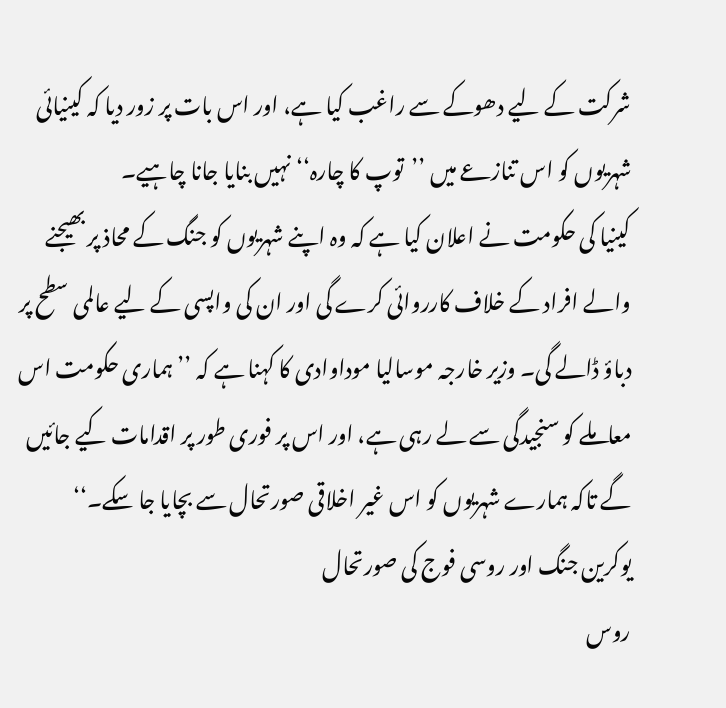شرکت کے لیے دھوکے سے راغب کیا ہے، اور اس بات پر زور دیا کہ کینیائی شہریوں کو اس تنازعے میں ’’توپ کا چارہ‘‘ نہیں بنایا جانا چاہیے۔
کینیا کی حکومت نے اعلان کیا ہے کہ وہ اپنے شہریوں کو جنگ کے محاذ پر بھیجنے والے افراد کے خلاف کارروائی کرے گی اور ان کی واپسی کے لیے عالمی سطح پر دباؤ ڈالے گی۔ وزیر خارجہ موسالیا موداوادی کا کہنا ہے کہ ’’ہماری حکومت اس معاملے کو سنجیدگی سے لے رہی ہے، اور اس پر فوری طور پر اقدامات کیے جائیں گے تاکہ ہمارے شہریوں کو اس غیر اخلاقی صورتحال سے بچایا جا سکے۔‘‘
یوکرین جنگ اور روسی فوج کی صورتحال
روس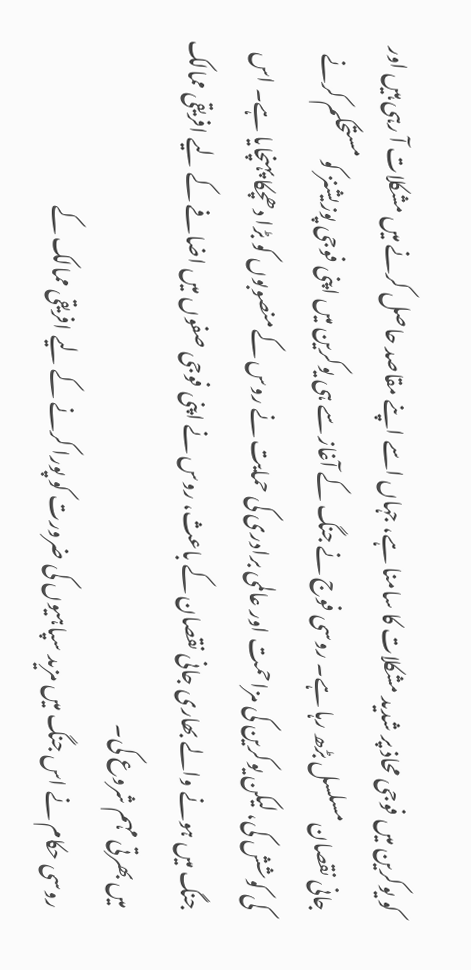کو یوکرین میں فوجی محاذ پر شدید مشکلات کا سامنا ہے، جہاں اسے اپنے مقاصد حاصل کرنے میں مشکلات آ رہی ہیں اور جانی نقصان مسلسل بڑھ رہا ہے۔ روسی فوج نے جنگ کے آغاز سے ہی یوکرین میں اپنی فوجی پوزیشنز کو مستحکم کرنے کی کوشش کی، لیکن یوکرین کی مزاحمت اور عالمی برادری کی حمایت نے روس کے منصوبوں کو بڑا دھچکا پہنچایا ہے۔ اس جنگ میں ہونے والے بھاری جانی نقصان کے باعث، روس نے اپنی فوجی صفوں میں اضافے کے لیے افریقی ممالک میں بھرتی مہم شروع کی۔
روسی حکام نے اس جنگ میں مزید سپاہیوں کی ضرورت کو پورا کرنے کے لیے افریقی ممالک کے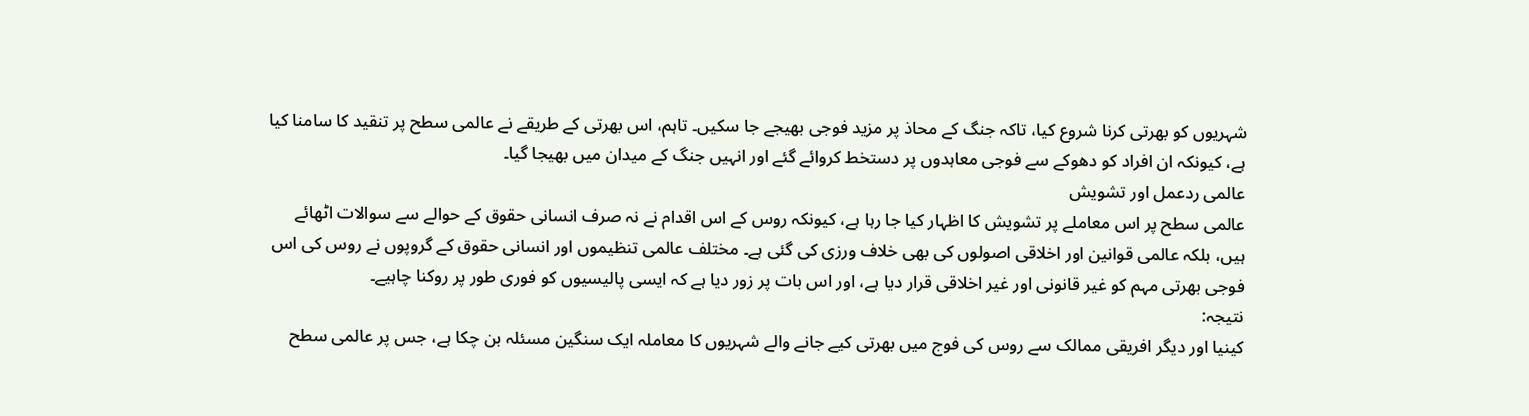شہریوں کو بھرتی کرنا شروع کیا، تاکہ جنگ کے محاذ پر مزید فوجی بھیجے جا سکیں۔ تاہم، اس بھرتی کے طریقے نے عالمی سطح پر تنقید کا سامنا کیا ہے، کیونکہ ان افراد کو دھوکے سے فوجی معاہدوں پر دستخط کروائے گئے اور انہیں جنگ کے میدان میں بھیجا گیا۔
عالمی ردعمل اور تشویش
عالمی سطح پر اس معاملے پر تشویش کا اظہار کیا جا رہا ہے، کیونکہ روس کے اس اقدام نے نہ صرف انسانی حقوق کے حوالے سے سوالات اٹھائے ہیں، بلکہ عالمی قوانین اور اخلاقی اصولوں کی بھی خلاف ورزی کی گئی ہے۔ مختلف عالمی تنظیموں اور انسانی حقوق کے گروپوں نے روس کی اس فوجی بھرتی مہم کو غیر قانونی اور غیر اخلاقی قرار دیا ہے، اور اس بات پر زور دیا ہے کہ ایسی پالیسیوں کو فوری طور پر روکنا چاہیے۔
نتیجہ:
کینیا اور دیگر افریقی ممالک سے روس کی فوج میں بھرتی کیے جانے والے شہریوں کا معاملہ ایک سنگین مسئلہ بن چکا ہے، جس پر عالمی سطح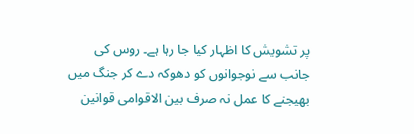پر تشویش کا اظہار کیا جا رہا ہے۔ روس کی جانب سے نوجوانوں کو دھوکہ دے کر جنگ میں بھیجنے کا عمل نہ صرف بین الاقوامی قوانین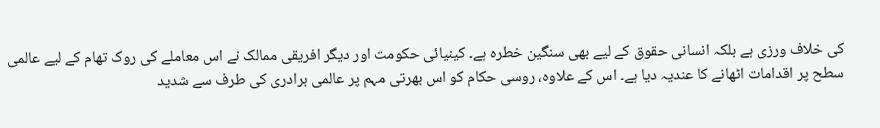کی خلاف ورزی ہے بلکہ انسانی حقوق کے لیے بھی سنگین خطرہ ہے۔ کینیائی حکومت اور دیگر افریقی ممالک نے اس معاملے کی روک تھام کے لیے عالمی سطح پر اقدامات اٹھانے کا عندیہ دیا ہے۔ اس کے علاوہ، روسی حکام کو اس بھرتی مہم پر عالمی برادری کی طرف سے شدید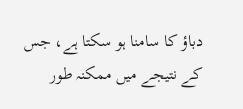دباؤ کا سامنا ہو سکتا ہے، جس کے نتیجے میں ممکنہ طور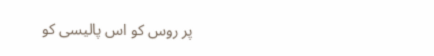پر روس کو اس پالیسی کو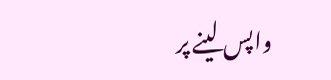واپس لینے پر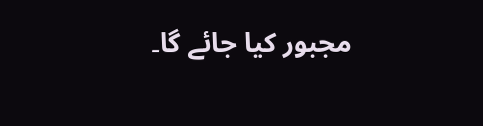مجبور کیا جائے گا۔